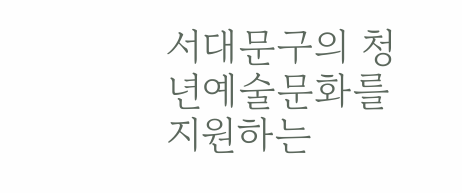서대문구의 청년예술문화를 지원하는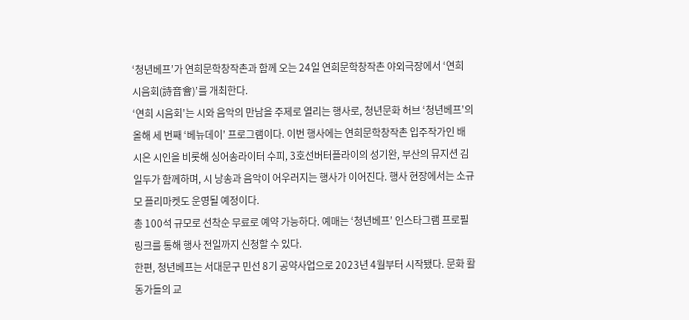‘청년베프’가 연희문학창작촌과 함께 오는 24일 연희문학창작촌 야외극장에서 ‘연희 시음회(詩音會)’를 개최한다.
‘연희 시음회’는 시와 음악의 만남을 주제로 열리는 행사로, 청년문화 허브 ‘청년베프’의 올해 세 번째 ‘베뉴데이’ 프로그램이다. 이번 행사에는 연희문학창작촌 입주작가인 배시은 시인을 비롯해 싱어송라이터 수피, 3호선버터플라이의 성기완, 부산의 뮤지션 김일두가 함께하며, 시 낭송과 음악이 어우러지는 행사가 이어진다. 행사 현장에서는 소규모 플리마켓도 운영될 예정이다.
총 100석 규모로 선착순 무료로 예약 가능하다. 예매는 ‘청년베프’ 인스타그램 프로필 링크를 통해 행사 전일까지 신청할 수 있다.
한편, 청년베프는 서대문구 민선 8기 공약사업으로 2023년 4월부터 시작됐다. 문화 활동가들의 교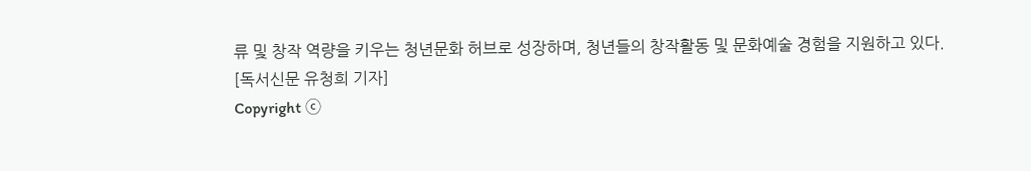류 및 창작 역량을 키우는 청년문화 허브로 성장하며, 청년들의 창작활동 및 문화예술 경험을 지원하고 있다.
[독서신문 유청희 기자]
Copyright ⓒ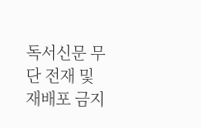독서신문 무단 전재 및 재배포 금지